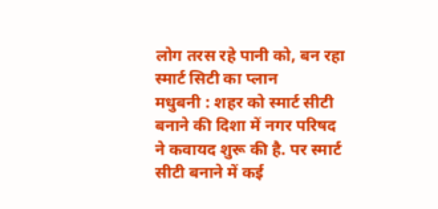लोग तरस रहे पानी को, बन रहा स्मार्ट सिटी का प्लान
मधुबनी : शहर को स्मार्ट सीटी बनाने की दिशा में नगर परिषद ने कवायद शुरू की है. पर स्मार्ट सीटी बनाने में कई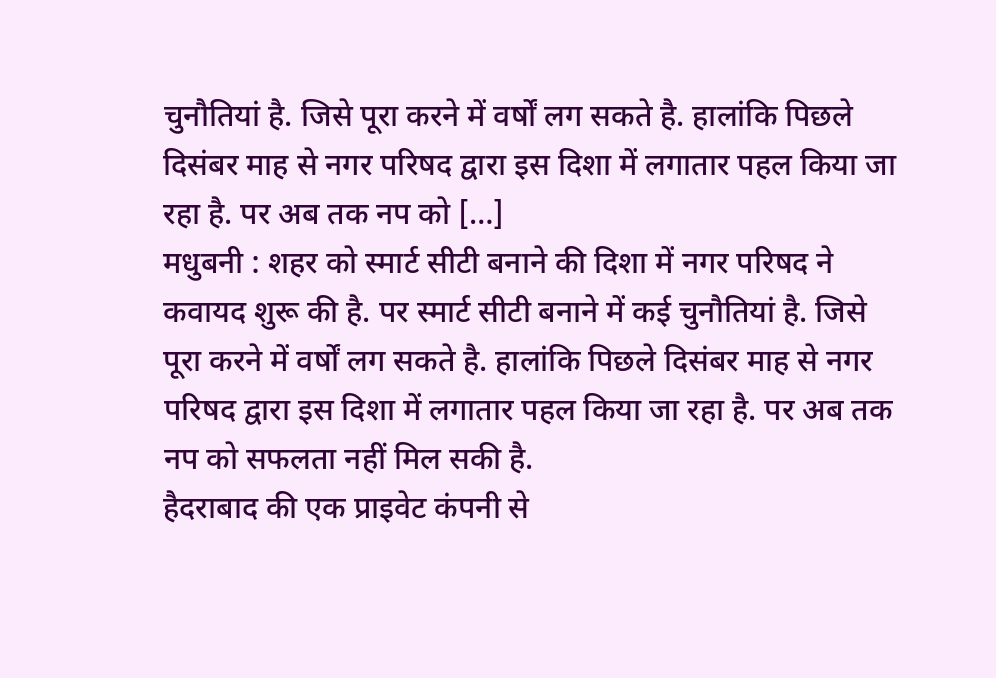चुनौतियां है. जिसे पूरा करने में वर्षों लग सकते है. हालांकि पिछले दिसंबर माह से नगर परिषद द्वारा इस दिशा में लगातार पहल किया जा रहा है. पर अब तक नप को […]
मधुबनी : शहर को स्मार्ट सीटी बनाने की दिशा में नगर परिषद ने कवायद शुरू की है. पर स्मार्ट सीटी बनाने में कई चुनौतियां है. जिसे पूरा करने में वर्षों लग सकते है. हालांकि पिछले दिसंबर माह से नगर परिषद द्वारा इस दिशा में लगातार पहल किया जा रहा है. पर अब तक नप को सफलता नहीं मिल सकी है.
हैदराबाद की एक प्राइवेट कंपनी से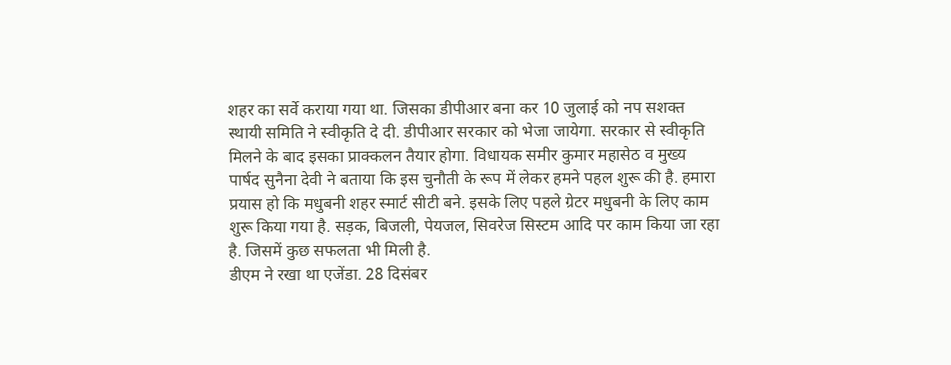शहर का सर्वे कराया गया था. जिसका डीपीआर बना कर 10 जुलाई को नप सशक्त स्थायी समिति ने स्वीकृति दे दी. डीपीआर सरकार को भेजा जायेगा. सरकार से स्वीकृति मिलने के बाद इसका प्राक्कलन तैयार होगा. विधायक समीर कुमार महासेठ व मुख्य पार्षद सुनैना देवी ने बताया कि इस चुनौती के रूप में लेकर हमने पहल शुरू की है. हमारा प्रयास हो कि मधुबनी शहर स्मार्ट सीटी बने. इसके लिए पहले ग्रेटर मधुबनी के लिए काम शुरू किया गया है. सड़क, बिजली, पेयजल, सिवरेज सिस्टम आदि पर काम किया जा रहा है. जिसमें कुछ सफलता भी मिली है.
डीएम ने रखा था एजेंडा. 28 दिसंबर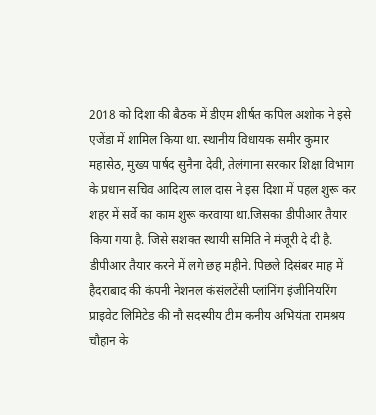2018 को दिशा की बैठक में डीएम शीर्षत कपिल अशोक ने इसे एजेंडा में शामिल किया था. स्थानीय विधायक समीर कुमार महासेठ, मुख्य पार्षद सुनैना देवी, तेलंगाना सरकार शिक्षा विभाग के प्रधान सचिव आदित्य लाल दास ने इस दिशा में पहल शुरू कर शहर में सर्वे का काम शुरू करवाया था.जिसका डीपीआर तैयार किया गया है. जिसे सशक्त स्थायी समिति ने मंजूरी दे दी है.
डीपीआर तैयार करने में लगे छह महीने. पिछले दिसंबर माह में हैदराबाद की कंपनी नेशनल कंसंलटेंसी प्लांनिंग इंजीनियरिंग प्राइवेट लिमिटेड की नौ सदस्यीय टीम कनीय अभियंता रामश्रय चौहान के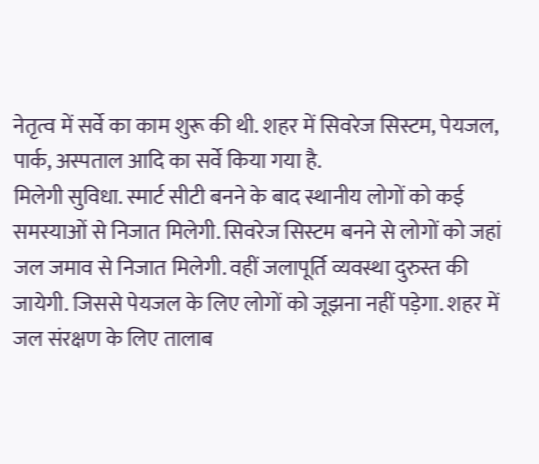नेतृत्व में सर्वे का काम शुरू की थी. शहर में सिवरेज सिस्टम, पेयजल, पार्क, अस्पताल आदि का सर्वे किया गया है.
मिलेगी सुविधा. स्मार्ट सीटी बनने के बाद स्थानीय लोगों को कई समस्याओं से निजात मिलेगी. सिवरेज सिस्टम बनने से लोगों को जहां जल जमाव से निजात मिलेगी. वहीं जलापूर्ति व्यवस्था दुरुस्त की जायेगी. जिससे पेयजल के लिए लोगों को जूझना नहीं पड़ेगा. शहर में जल संरक्षण के लिए तालाब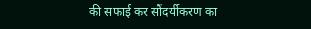की सफाई कर सौंदर्यीकरण का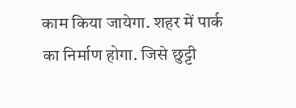काम किया जायेगा. शहर में पार्क का निर्माण होगा. जिसे छुट्टी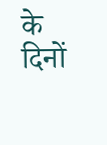के दिनों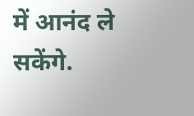में आनंद ले सकेंगे.